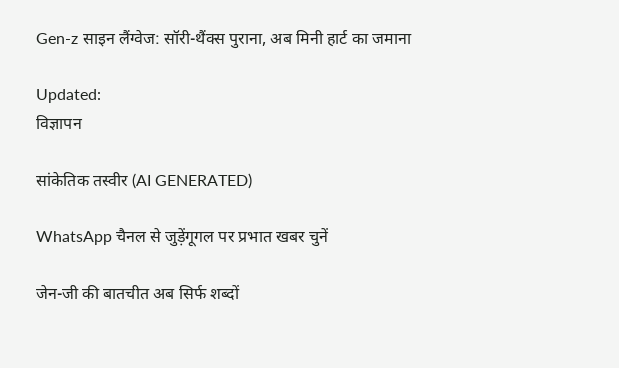Gen-z साइन लैंग्वेज: सॉरी-थैंक्स पुराना, अब मिनी हार्ट का जमाना

Updated:
विज्ञापन

सांकेतिक तस्वीर (AI GENERATED)

WhatsApp चैनल से जुड़ेंगूगल पर प्रभात खबर चुनें

जेन-जी की बातचीत अब सिर्फ शब्दों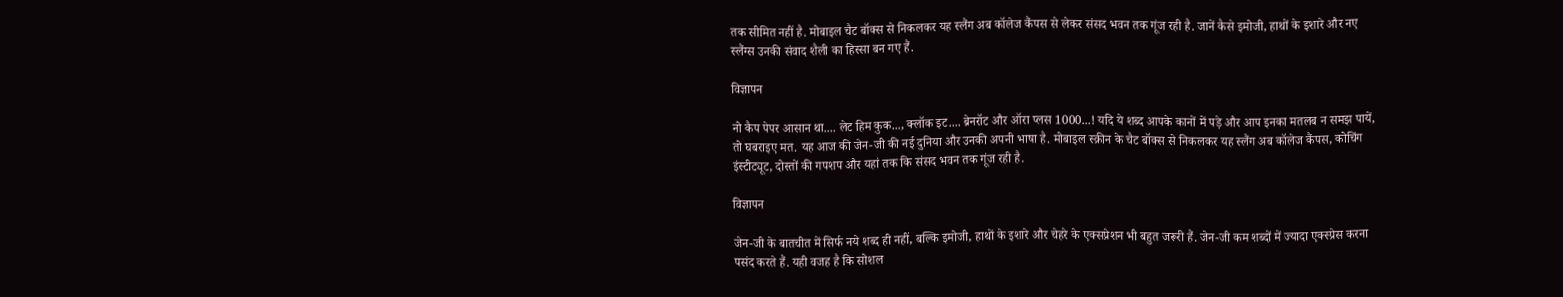तक सीमित नहीं है. मोबाइल चैट बॉक्स से निकलकर यह स्लैंग अब कॉलेज कैंपस से लेकर संसद भवन तक गूंज रही है. जानें कैसे इमोजी, हाथों के इशारे और नए स्लैंग्स उनकी संवाद शैली का हिस्सा बन गए हैं.

विज्ञापन

नो कैप पेपर आसान था.... लेट हिम कुक..., क्लॉक इट.... ब्रेनरॉट और ऑरा प्लस 1000...! यदि ये शब्द आपके कानों में पड़े और आप इनका मतलब न समझ पायें, तो घबराइए मत. यह आज की जेन-जी की नई दुनिया और उनकी अपनी भाषा है. मोबाइल स्क्रीन के चैट बॉक्स से निकलकर यह स्लैंग अब कॉलेज कैंपस, कोचिंग इंस्टीट्यूट, दोस्तों की गपशप और यहां तक कि संसद भवन तक गूंज रही है.

विज्ञापन

जेन-जी के बातचीत में सिर्फ नये शब्द ही नहीं, बल्कि इमोजी, हाथों के इशारे और चेहरे के एक्सप्रेशन भी बहुत जरूरी हैं. जेन-जी कम शब्दों में ज्यादा एक्स्प्रेस करना पसंद करते हैं. यही वजह है कि सोशल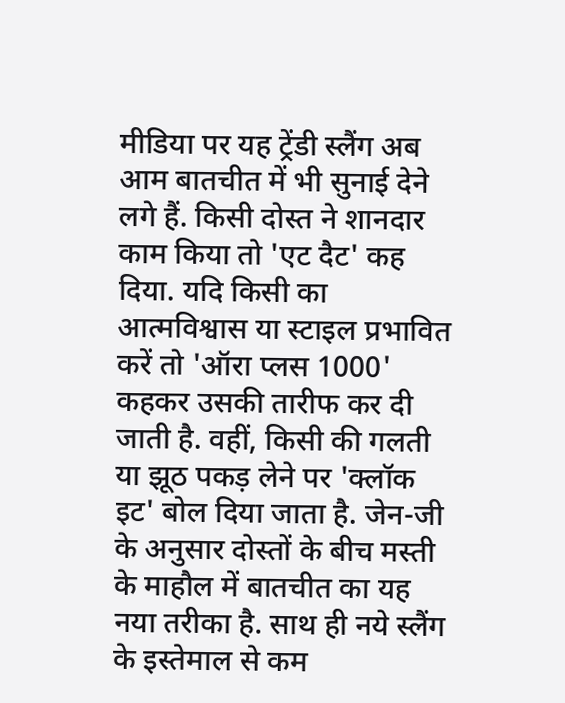मीडिया पर यह ट्रेंडी स्लैंग अब आम बातचीत में भी सुनाई देने लगे हैं. किसी दोस्त ने शानदार काम किया तो 'एट दैट' कह दिया. यदि किसी का आत्मविश्वास या स्टाइल प्रभावित करें तो 'ऑरा प्लस 1000' कहकर उसकी तारीफ कर दी जाती है. वहीं, किसी की गलती या झूठ पकड़ लेने पर 'क्लॉक इट' बोल दिया जाता है. जेन-जी के अनुसार दोस्तों के बीच मस्ती के माहौल में बातचीत का यह नया तरीका है. साथ ही नये स्लैंग के इस्तेमाल से कम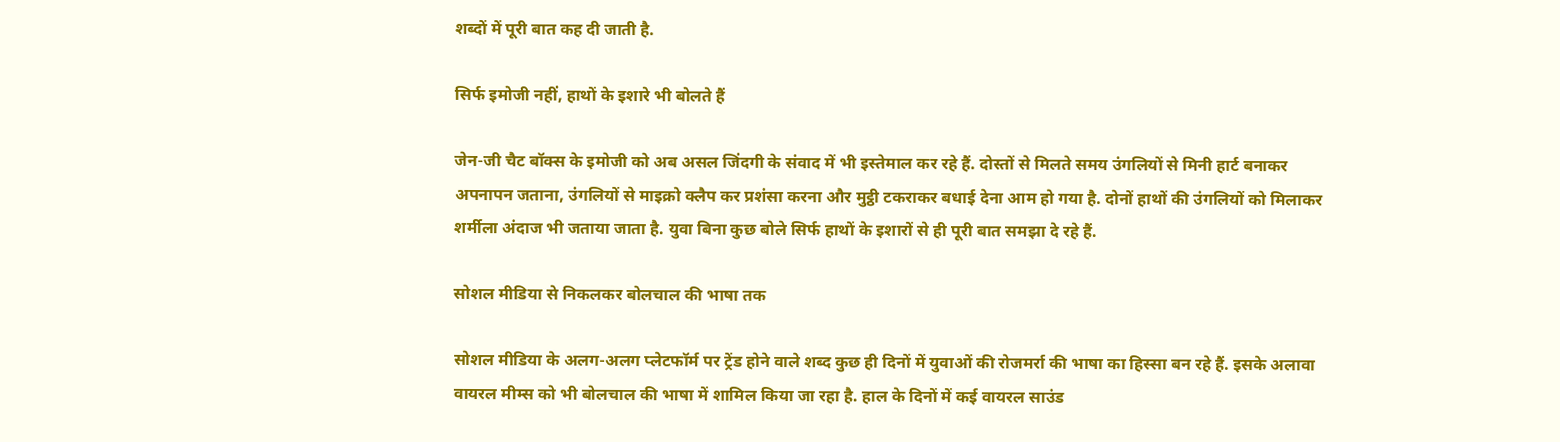शब्दों में पूरी बात कह दी जाती है.

सिर्फ इमोजी नहीं, हाथों के इशारे भी बोलते हैं

जेन-जी चैट बॉक्स के इमोजी को अब असल जिंदगी के संवाद में भी इस्तेमाल कर रहे हैं. दोस्तों से मिलते समय उंगलियों से मिनी हार्ट बनाकर अपनापन जताना, उंगलियों से माइक्रो क्लैप कर प्रशंसा करना और मुट्ठी टकराकर बधाई देना आम हो गया है. दोनों हाथों की उंगलियों को मिलाकर शर्मीला अंदाज भी जताया जाता है. युवा बिना कुछ बोले सिर्फ हाथों के इशारों से ही पूरी बात समझा दे रहे हैं.

सोशल मीडिया से निकलकर बोलचाल की भाषा तक

सोशल मीडिया के अलग-अलग प्लेटफॉर्म पर ट्रेंड होने वाले शब्द कुछ ही दिनों में युवाओं की रोजमर्रा की भाषा का हिस्सा बन रहे हैं. इसके अलावा वायरल मीम्स को भी बोलचाल की भाषा में शामिल किया जा रहा है. हाल के दिनों में कई वायरल साउंड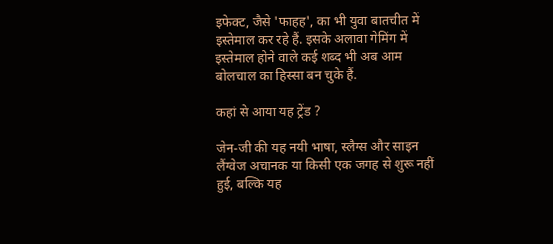इफेक्ट, जैसे 'फाहह', का भी युवा बातचीत में इस्तेमाल कर रहे हैं. इसके अलावा गेमिंग में इस्तेमाल होने वाले कई शब्द भी अब आम बोलचाल का हिस्सा बन चुके हैं.

कहां से आया यह ट्रेंड ?

जेन-जी की यह नयी भाषा, स्लैग्स और साइन लैंग्वेज अचानक या किसी एक जगह से शुरू नहीं हुई, बल्कि यह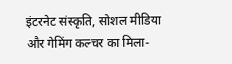इंटरनेट संस्कृति, सोशल मीडिया और गेमिंग कल्चर का मिला-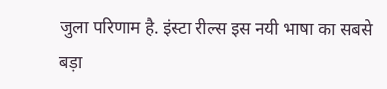जुला परिणाम है. इंस्टा रील्स इस नयी भाषा का सबसे बड़ा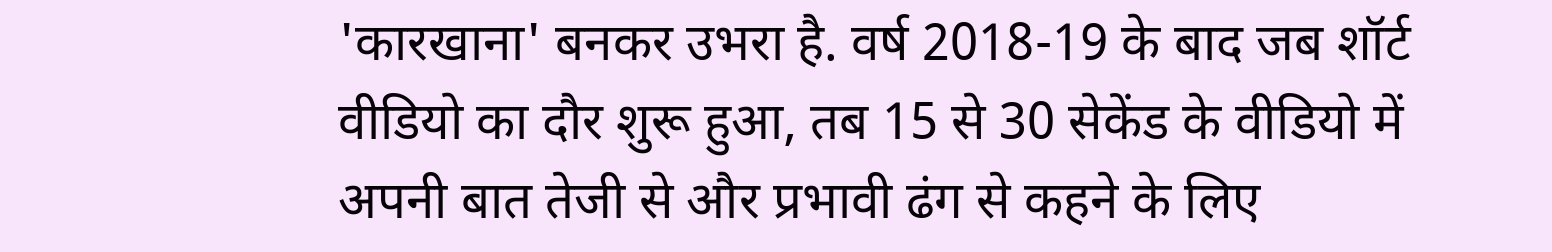'कारखाना' बनकर उभरा है. वर्ष 2018-19 के बाद जब शॉर्ट वीडियो का दौर शुरू हुआ, तब 15 से 30 सेकेंड के वीडियो में अपनी बात तेजी से और प्रभावी ढंग से कहने के लिए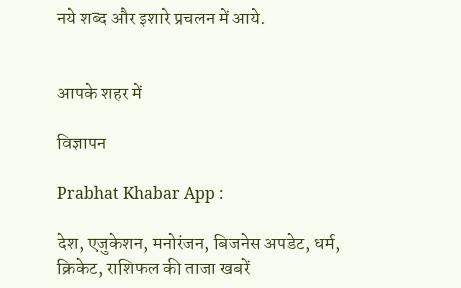नये शब्द और इशारे प्रचलन में आये.


आपके शहर में

विज्ञापन

Prabhat Khabar App :

देश, एजुकेशन, मनोरंजन, बिजनेस अपडेट, धर्म, क्रिकेट, राशिफल की ताजा खबरें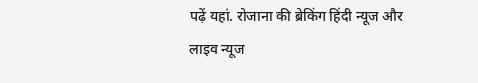पढ़ें यहां. रोजाना की ब्रेकिंग हिंदी न्यूज और लाइव न्यूज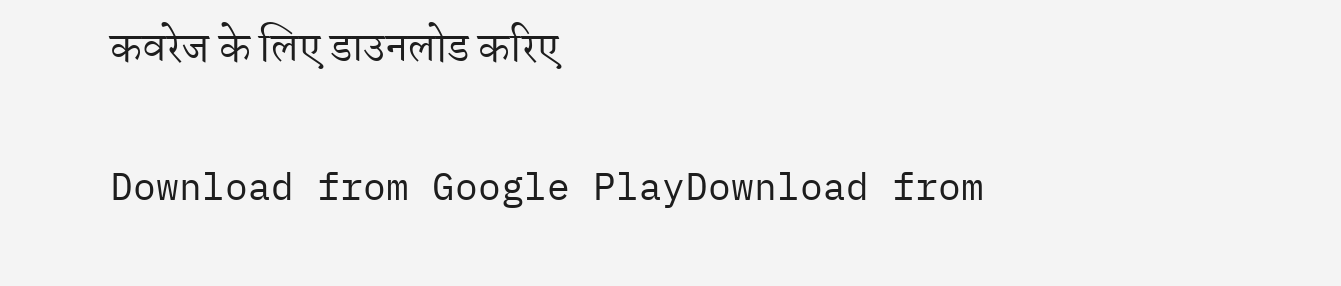कवरेज के लिए डाउनलोड करिए

Download from Google PlayDownload from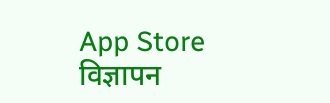App Store
विज्ञापन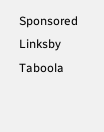Sponsored Linksby Taboola